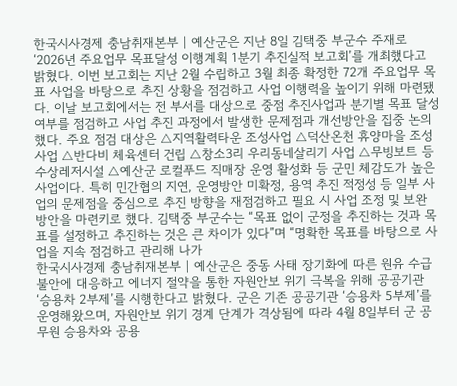한국시사경제 충남취재본부 | 예산군은 지난 8일 김택중 부군수 주재로 ‘2026년 주요업무 목표달성 이행계획 1분기 추진실적 보고회’를 개최했다고 밝혔다. 이번 보고회는 지난 2월 수립하고 3월 최종 확정한 72개 주요업무 목표 사업을 바탕으로 추진 상황을 점검하고 사업 이행력을 높이기 위해 마련됐다. 이날 보고회에서는 전 부서를 대상으로 중점 추진사업과 분기별 목표 달성 여부를 점검하고 사업 추진 과정에서 발생한 문제점과 개선방안을 집중 논의했다. 주요 점검 대상은 △지역활력타운 조성사업 △덕산온천 휴양마을 조성사업 △반다비 체육센터 건립 △창소3리 우리동네살리기 사업 △무빙보트 등 수상레저시설 △예산군 로컬푸드 직매장 운영 활성화 등 군민 체감도가 높은 사업이다. 특히 민간협의 지연, 운영방안 미확정, 용역 추진 적정성 등 일부 사업의 문제점을 중심으로 추진 방향을 재점검하고 필요 시 사업 조정 및 보완 방안을 마련키로 했다. 김택중 부군수는 “목표 없이 군정을 추진하는 것과 목표를 설정하고 추진하는 것은 큰 차이가 있다”며 “명확한 목표를 바탕으로 사업을 지속 점검하고 관리해 나가
한국시사경제 충남취재본부 | 예산군은 중동 사태 장기화에 따른 원유 수급 불안에 대응하고 에너지 절약을 통한 자원안보 위기 극복을 위해 공공기관 ‘승용차 2부제’를 시행한다고 밝혔다. 군은 기존 공공기관 ‘승용차 5부제’를 운영해왔으며, 자원안보 위기 경계 단계가 격상됨에 따라 4월 8일부터 군 공무원 승용차와 공용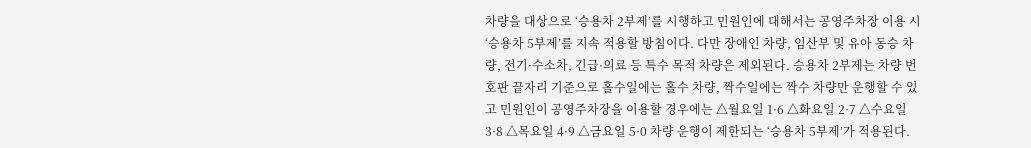차량을 대상으로 ‘승용차 2부제’를 시행하고 민원인에 대해서는 공영주차장 이용 시 ‘승용차 5부제’를 지속 적용할 방침이다. 다만 장애인 차량, 임산부 및 유아 동승 차량, 전기·수소차, 긴급·의료 등 특수 목적 차량은 제외된다. 승용차 2부제는 차량 번호판 끝자리 기준으로 홀수일에는 홀수 차량, 짝수일에는 짝수 차량만 운행할 수 있고 민원인이 공영주차장을 이용할 경우에는 △월요일 1·6 △화요일 2·7 △수요일 3·8 △목요일 4·9 △금요일 5·0 차량 운행이 제한되는 ‘승용차 5부제’가 적용된다.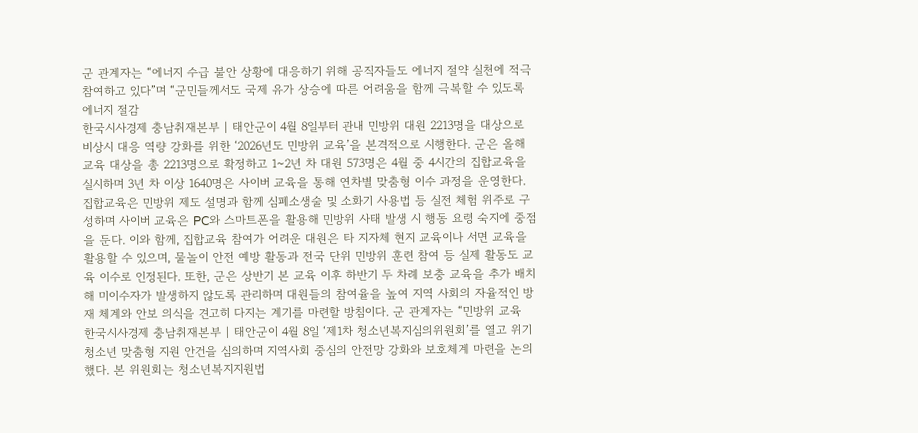군 관계자는 “에너지 수급 불안 상황에 대응하기 위해 공직자들도 에너지 절약 실천에 적극 참여하고 있다”며 “군민들께서도 국제 유가 상승에 따른 어려움을 함께 극복할 수 있도록 에너지 절감
한국시사경제 충남취재본부 | 태안군이 4월 8일부터 관내 민방위 대원 2213명을 대상으로 비상시 대응 역량 강화를 위한 ‘2026년도 민방위 교육’을 본격적으로 시행한다. 군은 올해 교육 대상을 총 2213명으로 확정하고 1~2년 차 대원 573명은 4월 중 4시간의 집합교육을 실시하며 3년 차 이상 1640명은 사이버 교육을 통해 연차별 맞춤형 이수 과정을 운영한다. 집합교육은 민방위 제도 설명과 함께 심폐소생술 및 소화기 사용법 등 실전 체험 위주로 구성하며 사이버 교육은 PC와 스마트폰을 활용해 민방위 사태 발생 시 행동 요령 숙지에 중점을 둔다. 이와 함께, 집합교육 참여가 어려운 대원은 타 지자체 현지 교육이나 서면 교육을 활용할 수 있으며, 물놀이 안전 예방 활동과 전국 단위 민방위 훈련 참여 등 실제 활동도 교육 이수로 인정된다. 또한, 군은 상반기 본 교육 이후 하반기 두 차례 보충 교육을 추가 배치해 미이수자가 발생하지 않도록 관리하며 대원들의 참여율을 높여 지역 사회의 자율적인 방재 체계와 안보 의식을 견고히 다지는 계기를 마련할 방침이다. 군 관계자는 “민방위 교육
한국시사경제 충남취재본부 | 태안군이 4월 8일 ‘제1차 청소년복지심의위원회’를 열고 위기청소년 맞춤형 지원 안건을 심의하며 지역사회 중심의 안전망 강화와 보호체계 마련을 논의했다. 본 위원회는 청소년복지지원법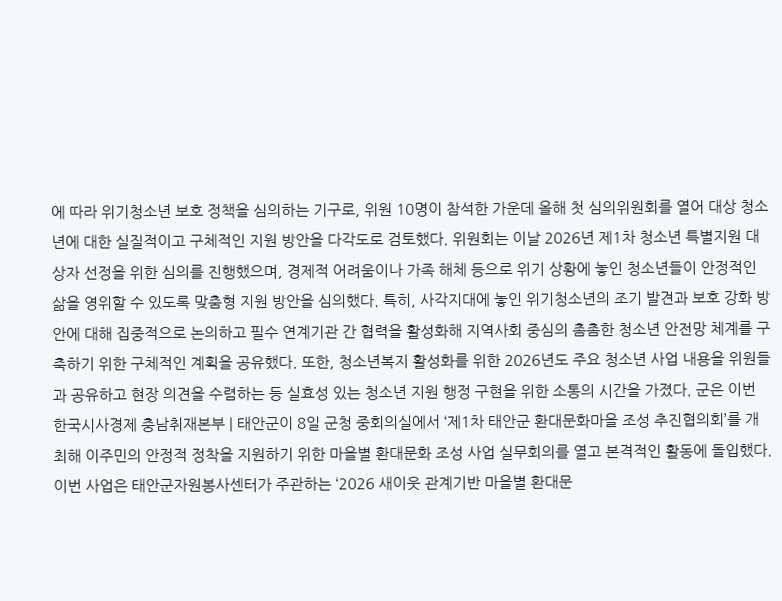에 따라 위기청소년 보호 정책을 심의하는 기구로, 위원 10명이 참석한 가운데 올해 첫 심의위원회를 열어 대상 청소년에 대한 실질적이고 구체적인 지원 방안을 다각도로 검토했다. 위원회는 이날 2026년 제1차 청소년 특별지원 대상자 선정을 위한 심의를 진행했으며, 경제적 어려움이나 가족 해체 등으로 위기 상황에 놓인 청소년들이 안정적인 삶을 영위할 수 있도록 맞춤형 지원 방안을 심의했다. 특히, 사각지대에 놓인 위기청소년의 조기 발견과 보호 강화 방안에 대해 집중적으로 논의하고 필수 연계기관 간 협력을 활성화해 지역사회 중심의 촘촘한 청소년 안전망 체계를 구축하기 위한 구체적인 계획을 공유했다. 또한, 청소년복지 활성화를 위한 2026년도 주요 청소년 사업 내용을 위원들과 공유하고 현장 의견을 수렴하는 등 실효성 있는 청소년 지원 행정 구현을 위한 소통의 시간을 가졌다. 군은 이번
한국시사경제 충남취재본부 | 태안군이 8일 군청 중회의실에서 ‘제1차 태안군 환대문화마을 조성 추진협의회’를 개최해 이주민의 안정적 정착을 지원하기 위한 마을별 환대문화 조성 사업 실무회의를 열고 본격적인 활동에 돌입했다. 이번 사업은 태안군자원봉사센터가 주관하는 ‘2026 새이웃 관계기반 마을별 환대문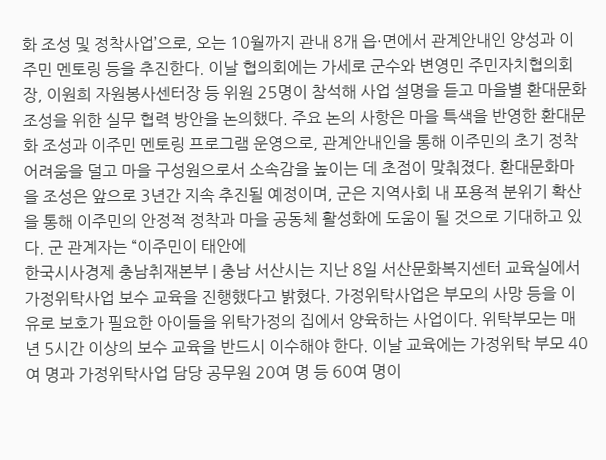화 조성 및 정착사업’으로, 오는 10월까지 관내 8개 읍·면에서 관계안내인 양성과 이주민 멘토링 등을 추진한다. 이날 협의회에는 가세로 군수와 변영민 주민자치협의회장, 이원희 자원봉사센터장 등 위원 25명이 참석해 사업 설명을 듣고 마을별 환대문화 조성을 위한 실무 협력 방안을 논의했다. 주요 논의 사항은 마을 특색을 반영한 환대문화 조성과 이주민 멘토링 프로그램 운영으로, 관계안내인을 통해 이주민의 초기 정착 어려움을 덜고 마을 구성원으로서 소속감을 높이는 데 초점이 맞춰졌다. 환대문화마을 조성은 앞으로 3년간 지속 추진될 예정이며, 군은 지역사회 내 포용적 분위기 확산을 통해 이주민의 안정적 정착과 마을 공동체 활성화에 도움이 될 것으로 기대하고 있다. 군 관계자는 “이주민이 태안에
한국시사경제 충남취재본부 | 충남 서산시는 지난 8일 서산문화복지센터 교육실에서 가정위탁사업 보수 교육을 진행했다고 밝혔다. 가정위탁사업은 부모의 사망 등을 이유로 보호가 필요한 아이들을 위탁가정의 집에서 양육하는 사업이다. 위탁부모는 매년 5시간 이상의 보수 교육을 반드시 이수해야 한다. 이날 교육에는 가정위탁 부모 40여 명과 가정위탁사업 담당 공무원 20여 명 등 60여 명이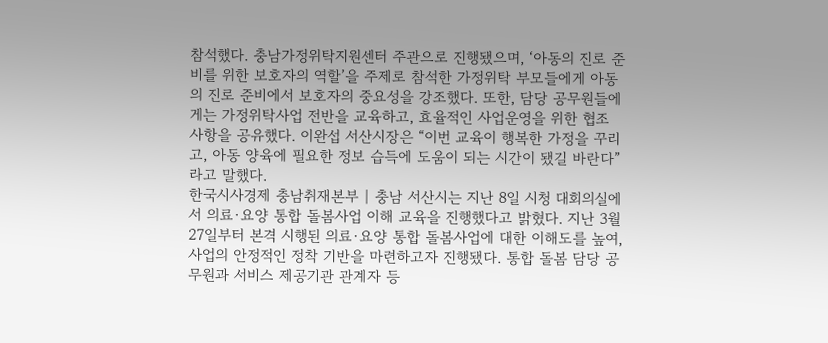참석했다. 충남가정위탁지원센터 주관으로 진행됐으며, ‘아동의 진로 준비를 위한 보호자의 역할’을 주제로 참석한 가정위탁 부모들에게 아동의 진로 준비에서 보호자의 중요성을 강조했다. 또한, 담당 공무원들에게는 가정위탁사업 전반을 교육하고, 효율적인 사업운영을 위한 협조 사항을 공유했다. 이완섭 서산시장은 “이번 교육이 행복한 가정을 꾸리고, 아동 양육에 필요한 정보 습득에 도움이 되는 시간이 됐길 바란다”라고 말했다.
한국시사경제 충남취재본부 | 충남 서산시는 지난 8일 시청 대회의실에서 의료·요양 통합 돌봄사업 이해 교육을 진행했다고 밝혔다. 지난 3월 27일부터 본격 시행된 의료·요양 통합 돌봄사업에 대한 이해도를 높여, 사업의 안정적인 정착 기반을 마련하고자 진행됐다. 통합 돌봄 담당 공무원과 서비스 제공기관 관계자 등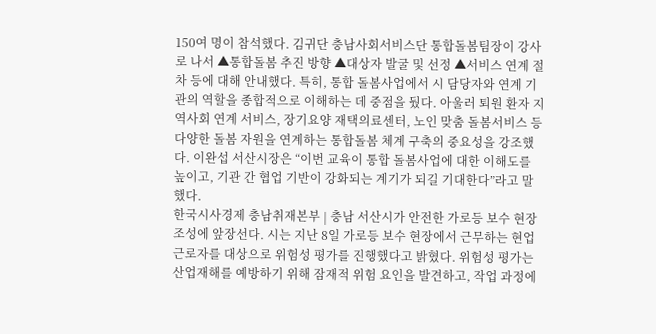150여 명이 참석했다. 김귀단 충남사회서비스단 통합돌봄팀장이 강사로 나서 ▲통합돌봄 추진 방향 ▲대상자 발굴 및 선정 ▲서비스 연계 절차 등에 대해 안내했다. 특히, 통합 돌봄사업에서 시 담당자와 연계 기관의 역할을 종합적으로 이해하는 데 중점을 뒀다. 아울러 퇴원 환자 지역사회 연계 서비스, 장기요양 재택의료센터, 노인 맞춤 돌봄서비스 등 다양한 돌봄 자원을 연계하는 통합돌봄 체계 구축의 중요성을 강조했다. 이완섭 서산시장은 “이번 교육이 통합 돌봄사업에 대한 이해도를 높이고, 기관 간 협업 기반이 강화되는 계기가 되길 기대한다”라고 말했다.
한국시사경제 충남취재본부 | 충남 서산시가 안전한 가로등 보수 현장 조성에 앞장선다. 시는 지난 8일 가로등 보수 현장에서 근무하는 현업 근로자를 대상으로 위험성 평가를 진행했다고 밝혔다. 위험성 평가는 산업재해를 예방하기 위해 잠재적 위험 요인을 발견하고, 작업 과정에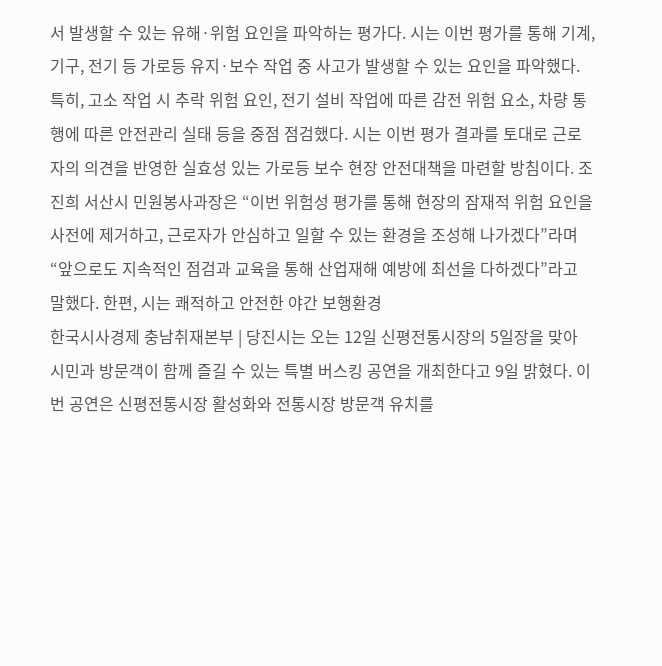서 발생할 수 있는 유해·위험 요인을 파악하는 평가다. 시는 이번 평가를 통해 기계, 기구, 전기 등 가로등 유지·보수 작업 중 사고가 발생할 수 있는 요인을 파악했다. 특히, 고소 작업 시 추락 위험 요인, 전기 설비 작업에 따른 감전 위험 요소, 차량 통행에 따른 안전관리 실태 등을 중점 점검했다. 시는 이번 평가 결과를 토대로 근로자의 의견을 반영한 실효성 있는 가로등 보수 현장 안전대책을 마련할 방침이다. 조진희 서산시 민원봉사과장은 “이번 위험성 평가를 통해 현장의 잠재적 위험 요인을 사전에 제거하고, 근로자가 안심하고 일할 수 있는 환경을 조성해 나가겠다”라며 “앞으로도 지속적인 점검과 교육을 통해 산업재해 예방에 최선을 다하겠다”라고 말했다. 한편, 시는 쾌적하고 안전한 야간 보행환경
한국시사경제 충남취재본부 | 당진시는 오는 12일 신평전통시장의 5일장을 맞아 시민과 방문객이 함께 즐길 수 있는 특별 버스킹 공연을 개최한다고 9일 밝혔다. 이번 공연은 신평전통시장 활성화와 전통시장 방문객 유치를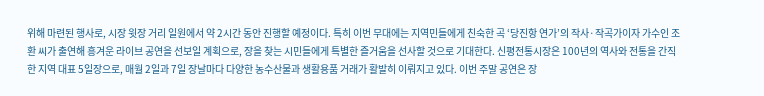위해 마련된 행사로, 시장 윗장 거리 일원에서 약 2시간 동안 진행할 예정이다. 특히 이번 무대에는 지역민들에게 친숙한 곡 ‘당진항 연가’의 작사·작곡가이자 가수인 조환 씨가 출연해 흥겨운 라이브 공연을 선보일 계획으로, 장을 찾는 시민들에게 특별한 즐거움을 선사할 것으로 기대한다. 신평전통시장은 100년의 역사와 전통을 간직한 지역 대표 5일장으로, 매월 2일과 7일 장날마다 다양한 농수산물과 생활용품 거래가 활발히 이뤄지고 있다. 이번 주말 공연은 장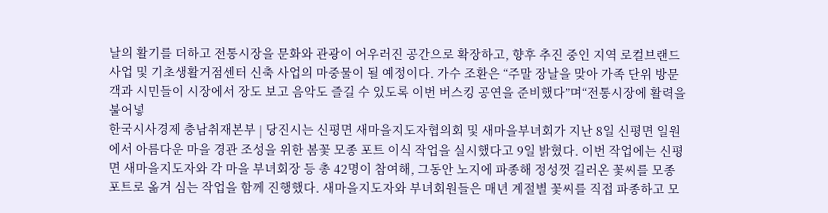날의 활기를 더하고 전통시장을 문화와 관광이 어우러진 공간으로 확장하고, 향후 추진 중인 지역 로컬브랜드 사업 및 기초생활거점센터 신축 사업의 마중물이 될 예정이다. 가수 조환은 “주말 장날을 맞아 가족 단위 방문객과 시민들이 시장에서 장도 보고 음악도 즐길 수 있도록 이번 버스킹 공연을 준비했다”며“전통시장에 활력을 불어넣
한국시사경제 충남취재본부 | 당진시는 신평면 새마을지도자협의회 및 새마을부녀회가 지난 8일 신평면 일원에서 아름다운 마을 경관 조성을 위한 봄꽃 모종 포트 이식 작업을 실시했다고 9일 밝혔다. 이번 작업에는 신평면 새마을지도자와 각 마을 부녀회장 등 총 42명이 참여해, 그동안 노지에 파종해 정성껏 길러온 꽃씨를 모종 포트로 옮겨 심는 작업을 함께 진행했다. 새마을지도자와 부녀회원들은 매년 계절별 꽃씨를 직접 파종하고 모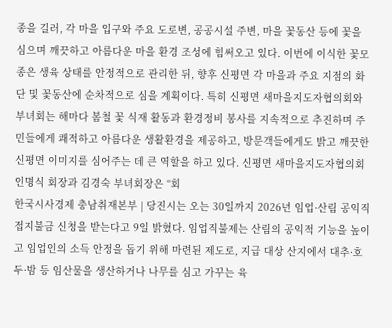종을 길러, 각 마을 입구와 주요 도로변, 공공시설 주변, 마을 꽃동산 등에 꽃을 심으며 깨끗하고 아름다운 마을 환경 조성에 힘써오고 있다. 이번에 이식한 꽃모종은 생육 상태를 안정적으로 관리한 뒤, 향후 신평면 각 마을과 주요 지점의 화단 및 꽃동산에 순차적으로 심을 계획이다. 특히 신평면 새마을지도자협의회와 부녀회는 해마다 봄철 꽃 식재 활동과 환경정비 봉사를 지속적으로 추진하며 주민들에게 쾌적하고 아름다운 생활환경을 제공하고, 방문객들에게도 밝고 깨끗한 신평면 이미지를 심어주는 데 큰 역할을 하고 있다. 신평면 새마을지도자협의회 인명식 회장과 김경숙 부녀회장은 “회
한국시사경제 충남취재본부 | 당진시는 오는 30일까지 2026년 임업·산림 공익직접지불금 신청을 받는다고 9일 밝혔다. 임업직불제는 산림의 공익적 기능을 높이고 임업인의 소득 안정을 돕기 위해 마련된 제도로, 지급 대상 산지에서 대추·호두·밤 등 임산물을 생산하거나 나무를 심고 가꾸는 육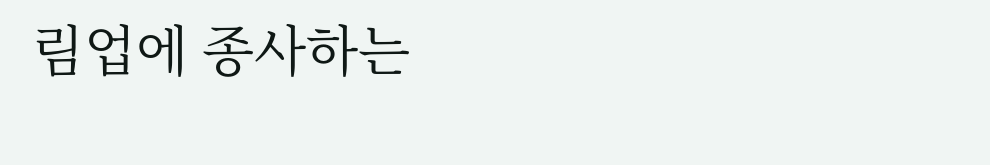림업에 종사하는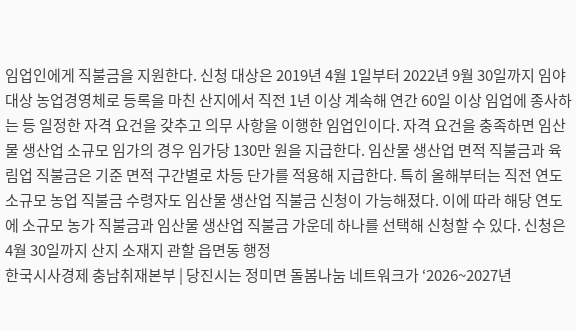임업인에게 직불금을 지원한다. 신청 대상은 2019년 4월 1일부터 2022년 9월 30일까지 임야 대상 농업경영체로 등록을 마친 산지에서 직전 1년 이상 계속해 연간 60일 이상 임업에 종사하는 등 일정한 자격 요건을 갖추고 의무 사항을 이행한 임업인이다. 자격 요건을 충족하면 임산물 생산업 소규모 임가의 경우 임가당 130만 원을 지급한다. 임산물 생산업 면적 직불금과 육림업 직불금은 기준 면적 구간별로 차등 단가를 적용해 지급한다. 특히 올해부터는 직전 연도 소규모 농업 직불금 수령자도 임산물 생산업 직불금 신청이 가능해졌다. 이에 따라 해당 연도에 소규모 농가 직불금과 임산물 생산업 직불금 가운데 하나를 선택해 신청할 수 있다. 신청은 4월 30일까지 산지 소재지 관할 읍면동 행정
한국시사경제 충남취재본부 | 당진시는 정미면 돌봄나눔 네트워크가 ‘2026~2027년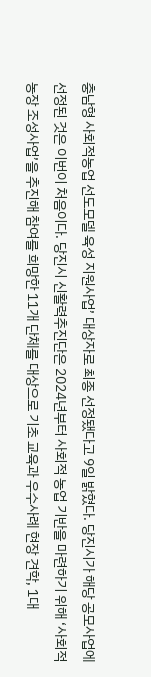충남형 사회적농업 선도모델 육성 지원사업’ 대상자로 최종 선정됐다고 9일 밝혔다. 당진시가 해당 공모사업에 선정된 것은 이번이 처음이다. 당진시 신활력추진단은 2024년부터 사회적 농업 기반을 마련하기 위해 ‘사회적 농장 조성사업’을 추진해 참여를 희망한 11개 단체를 대상으로 기초 교육과 우수사례 현장 견학, 1대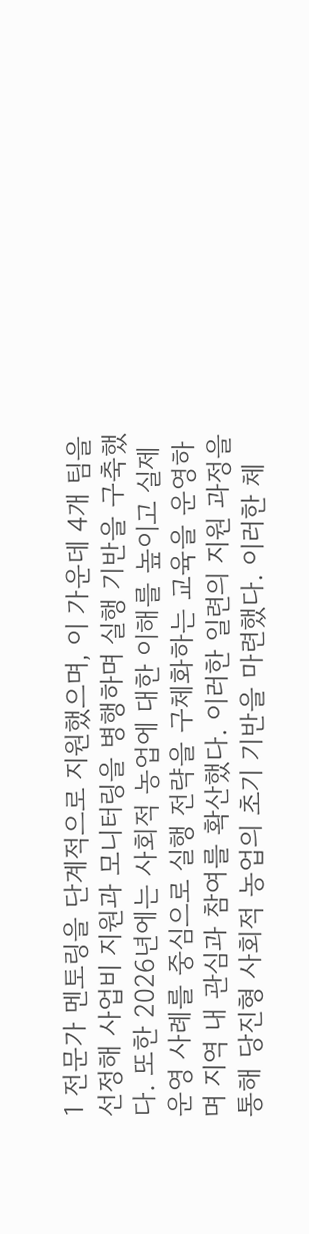1 전문가 멘토링을 단계적으로 지원했으며, 이 가운데 4개 팀을 선정해 사업비 지원과 모니터링을 병행하며 실행 기반을 구축했다. 또한 2026년에는 사회적 농업에 대한 이해를 높이고 실제 운영 사례를 중심으로 실행 전략을 구체화하는 교육을 운영하며 지역 내 관심과 참여를 확산했다. 이러한 일련의 지원 과정을 통해 당진형 사회적 농업의 초기 기반을 마련했다. 이러한 체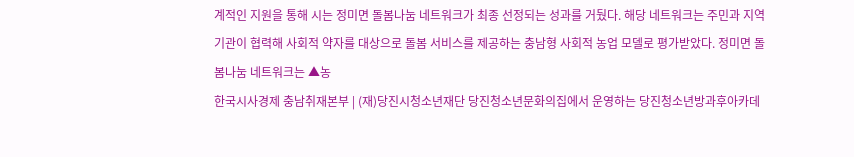계적인 지원을 통해 시는 정미면 돌봄나눔 네트워크가 최종 선정되는 성과를 거뒀다. 해당 네트워크는 주민과 지역 기관이 협력해 사회적 약자를 대상으로 돌봄 서비스를 제공하는 충남형 사회적 농업 모델로 평가받았다. 정미면 돌봄나눔 네트워크는 ▲농
한국시사경제 충남취재본부 | (재)당진시청소년재단 당진청소년문화의집에서 운영하는 당진청소년방과후아카데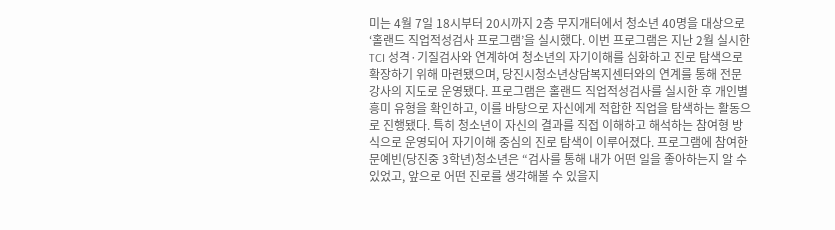미는 4월 7일 18시부터 20시까지 2층 무지개터에서 청소년 40명을 대상으로 ‘홀랜드 직업적성검사 프로그램’을 실시했다. 이번 프로그램은 지난 2월 실시한 TCI 성격·기질검사와 연계하여 청소년의 자기이해를 심화하고 진로 탐색으로 확장하기 위해 마련됐으며, 당진시청소년상담복지센터와의 연계를 통해 전문 강사의 지도로 운영됐다. 프로그램은 홀랜드 직업적성검사를 실시한 후 개인별 흥미 유형을 확인하고, 이를 바탕으로 자신에게 적합한 직업을 탐색하는 활동으로 진행됐다. 특히 청소년이 자신의 결과를 직접 이해하고 해석하는 참여형 방식으로 운영되어 자기이해 중심의 진로 탐색이 이루어졌다. 프로그램에 참여한 문예빈(당진중 3학년)청소년은 “검사를 통해 내가 어떤 일을 좋아하는지 알 수 있었고, 앞으로 어떤 진로를 생각해볼 수 있을지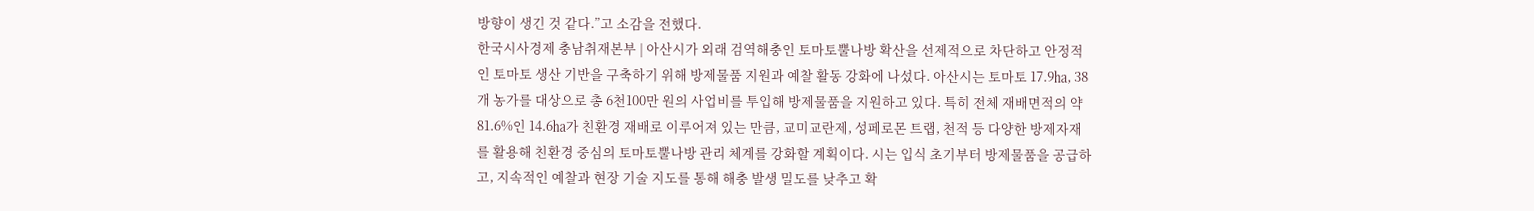방향이 생긴 것 같다.”고 소감을 전했다.
한국시사경제 충남취재본부 | 아산시가 외래 검역해충인 토마토뿔나방 확산을 선제적으로 차단하고 안정적인 토마토 생산 기반을 구축하기 위해 방제물품 지원과 예찰 활동 강화에 나섰다. 아산시는 토마토 17.9㏊, 38개 농가를 대상으로 총 6천100만 원의 사업비를 투입해 방제물품을 지원하고 있다. 특히 전체 재배면적의 약 81.6%인 14.6㏊가 친환경 재배로 이루어져 있는 만큼, 교미교란제, 성페로몬 트랩, 천적 등 다양한 방제자재를 활용해 친환경 중심의 토마토뿔나방 관리 체계를 강화할 계획이다. 시는 입식 초기부터 방제물품을 공급하고, 지속적인 예찰과 현장 기술 지도를 통해 해충 발생 밀도를 낮추고 확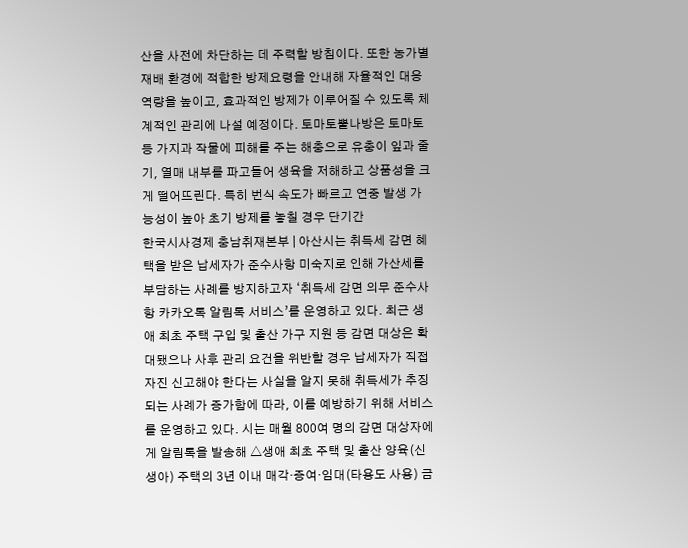산을 사전에 차단하는 데 주력할 방침이다. 또한 농가별 재배 환경에 적합한 방제요령을 안내해 자율적인 대응 역량을 높이고, 효과적인 방제가 이루어질 수 있도록 체계적인 관리에 나설 예정이다. 토마토뿔나방은 토마토 등 가지과 작물에 피해를 주는 해충으로 유충이 잎과 줄기, 열매 내부를 파고들어 생육을 저해하고 상품성을 크게 떨어뜨린다. 특히 번식 속도가 빠르고 연중 발생 가능성이 높아 초기 방제를 놓칠 경우 단기간
한국시사경제 충남취재본부 | 아산시는 취득세 감면 혜택을 받은 납세자가 준수사항 미숙지로 인해 가산세를 부담하는 사례를 방지하고자 ‘취득세 감면 의무 준수사항 카카오톡 알림톡 서비스’를 운영하고 있다. 최근 생애 최초 주택 구입 및 출산 가구 지원 등 감면 대상은 확대됐으나 사후 관리 요건을 위반할 경우 납세자가 직접 자진 신고해야 한다는 사실을 알지 못해 취득세가 추징되는 사례가 증가함에 따라, 이를 예방하기 위해 서비스를 운영하고 있다. 시는 매월 800여 명의 감면 대상자에게 알림톡을 발송해 △생애 최초 주택 및 출산 양육(신생아) 주택의 3년 이내 매각·증여·임대(타용도 사용) 금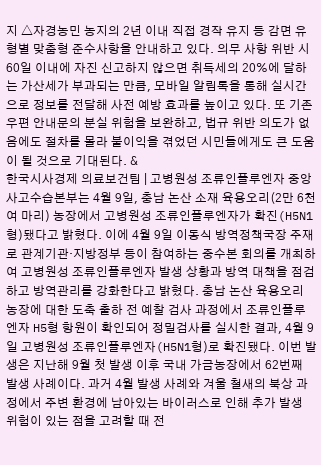지 △자경농민 농지의 2년 이내 직접 경작 유지 등 감면 유형별 맞춤형 준수사항을 안내하고 있다. 의무 사항 위반 시 60일 이내에 자진 신고하지 않으면 취득세의 20%에 달하는 가산세가 부과되는 만큼, 모바일 알림톡을 통해 실시간으로 정보를 전달해 사전 예방 효과를 높이고 있다. 또 기존 우편 안내문의 분실 위험을 보완하고, 법규 위반 의도가 없음에도 절차를 몰라 불이익을 겪었던 시민들에게도 큰 도움이 될 것으로 기대된다. &
한국시사경제 의료보건팀 | 고병원성 조류인플루엔자 중앙사고수습본부는 4월 9일, 충남 논산 소재 육용오리(2만 6천여 마리) 농장에서 고병원성 조류인플루엔자가 확진(H5N1형)됐다고 밝혔다. 이에 4월 9일 이동식 방역정책국장 주재로 관계기관·지방정부 등이 참여하는 중수본 회의를 개최하여 고병원성 조류인플루엔자 발생 상황과 방역 대책을 점검하고 방역관리를 강화한다고 밝혔다. 충남 논산 육용오리 농장에 대한 도축 출하 전 예찰 검사 과정에서 조류인플루엔자 H5형 항원이 확인되어 정밀검사를 실시한 결과, 4월 9일 고병원성 조류인플루엔자(H5N1형)로 확진됐다. 이번 발생은 지난해 9월 첫 발생 이후 국내 가금농장에서 62번째 발생 사례이다. 과거 4월 발생 사례와 겨울 철새의 북상 과정에서 주변 환경에 남아있는 바이러스로 인해 추가 발생 위험이 있는 점을 고려할 때 전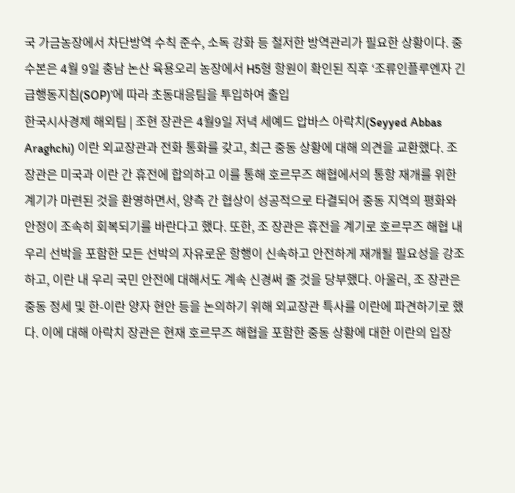국 가금농장에서 차단방역 수칙 준수, 소독 강화 등 철저한 방역관리가 필요한 상황이다. 중수본은 4월 9일 충남 논산 육용오리 농장에서 H5형 항원이 확인된 직후 ‘조류인플루엔자 긴급행동지침(SOP)’에 따라 초동대응팀을 투입하여 출입
한국시사경제 해외팀 | 조현 장관은 4월9일 저녁 세예드 압바스 아락치(Seyyed Abbas Araghchi) 이란 외교장관과 전화 통화를 갖고, 최근 중동 상황에 대해 의견을 교환했다. 조 장관은 미국과 이란 간 휴전에 합의하고 이를 통해 호르무즈 해협에서의 통항 재개를 위한 계기가 마련된 것을 환영하면서, 양측 간 협상이 성공적으로 타결되어 중동 지역의 평화와 안정이 조속히 회복되기를 바란다고 했다. 또한, 조 장관은 휴전을 계기로 호르무즈 해협 내 우리 선박을 포함한 모든 선박의 자유로운 항행이 신속하고 안전하게 재개될 필요성을 강조하고, 이란 내 우리 국민 안전에 대해서도 계속 신경써 줄 것을 당부했다. 아울러, 조 장관은 중동 정세 및 한-이란 양자 현안 등을 논의하기 위해 외교장관 특사를 이란에 파견하기로 했다. 이에 대해 아락치 장관은 현재 호르무즈 해협을 포함한 중동 상황에 대한 이란의 입장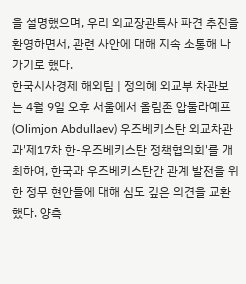을 설명했으며, 우리 외교장관특사 파견 추진을 환영하면서, 관련 사안에 대해 지속 소통해 나가기로 했다.
한국시사경제 해외팀 | 정의혜 외교부 차관보는 4월 9일 오후 서울에서 올림존 압둘라예프(Olimjon Abdullaev) 우즈베키스탄 외교차관과'제17차 한-우즈베키스탄 정책협의회'를 개최하여, 한국과 우즈베키스탄간 관계 발전을 위한 정무 현안들에 대해 심도 깊은 의견을 교환했다. 양측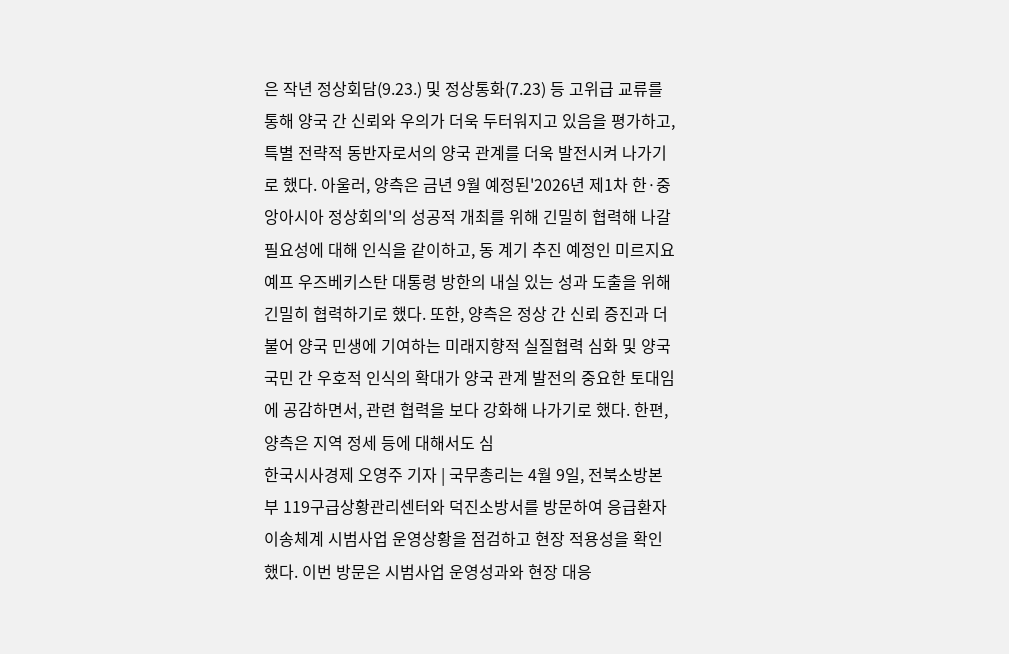은 작년 정상회담(9.23.) 및 정상통화(7.23) 등 고위급 교류를 통해 양국 간 신뢰와 우의가 더욱 두터워지고 있음을 평가하고, 특별 전략적 동반자로서의 양국 관계를 더욱 발전시켜 나가기로 했다. 아울러, 양측은 금년 9월 예정된'2026년 제1차 한·중앙아시아 정상회의'의 성공적 개최를 위해 긴밀히 협력해 나갈 필요성에 대해 인식을 같이하고, 동 계기 추진 예정인 미르지요예프 우즈베키스탄 대통령 방한의 내실 있는 성과 도출을 위해 긴밀히 협력하기로 했다. 또한, 양측은 정상 간 신뢰 증진과 더불어 양국 민생에 기여하는 미래지향적 실질협력 심화 및 양국 국민 간 우호적 인식의 확대가 양국 관계 발전의 중요한 토대임에 공감하면서, 관련 협력을 보다 강화해 나가기로 했다. 한편, 양측은 지역 정세 등에 대해서도 심
한국시사경제 오영주 기자 | 국무총리는 4월 9일, 전북소방본부 119구급상황관리센터와 덕진소방서를 방문하여 응급환자 이송체계 시범사업 운영상황을 점검하고 현장 적용성을 확인했다. 이번 방문은 시범사업 운영성과와 현장 대응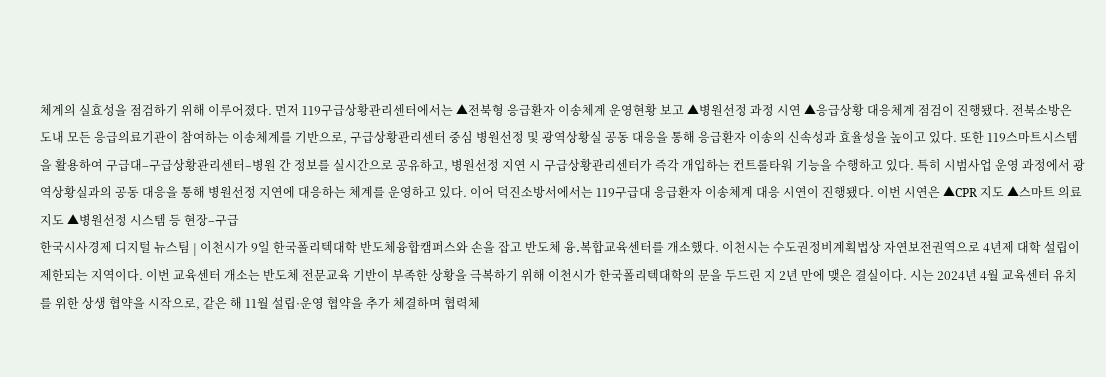체계의 실효성을 점검하기 위해 이루어졌다. 먼저 119구급상황관리센터에서는 ▲전북형 응급환자 이송체계 운영현황 보고 ▲병원선정 과정 시연 ▲응급상황 대응체계 점검이 진행됐다. 전북소방은 도내 모든 응급의료기관이 참여하는 이송체계를 기반으로, 구급상황관리센터 중심 병원선정 및 광역상황실 공동 대응을 통해 응급환자 이송의 신속성과 효율성을 높이고 있다. 또한 119스마트시스템을 활용하여 구급대–구급상황관리센터–병원 간 정보를 실시간으로 공유하고, 병원선정 지연 시 구급상황관리센터가 즉각 개입하는 컨트롤타워 기능을 수행하고 있다. 특히 시범사업 운영 과정에서 광역상황실과의 공동 대응을 통해 병원선정 지연에 대응하는 체계를 운영하고 있다. 이어 덕진소방서에서는 119구급대 응급환자 이송체계 대응 시연이 진행됐다. 이번 시연은 ▲CPR 지도 ▲스마트 의료지도 ▲병원선정 시스템 등 현장–구급
한국시사경제 디지털 뉴스팀 | 이천시가 9일 한국폴리텍대학 반도체융합캠퍼스와 손을 잡고 반도체 융․복합교육센터를 개소했다. 이천시는 수도권정비계획법상 자연보전권역으로 4년제 대학 설립이 제한되는 지역이다. 이번 교육센터 개소는 반도체 전문교육 기반이 부족한 상황을 극복하기 위해 이천시가 한국폴리텍대학의 문을 두드린 지 2년 만에 맺은 결실이다. 시는 2024년 4월 교육센터 유치를 위한 상생 협약을 시작으로, 같은 해 11월 설립·운영 협약을 추가 체결하며 협력체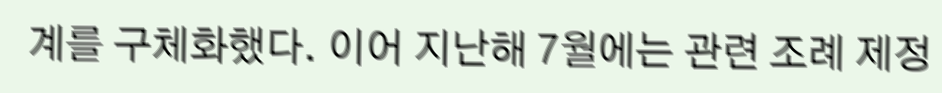계를 구체화했다. 이어 지난해 7월에는 관련 조례 제정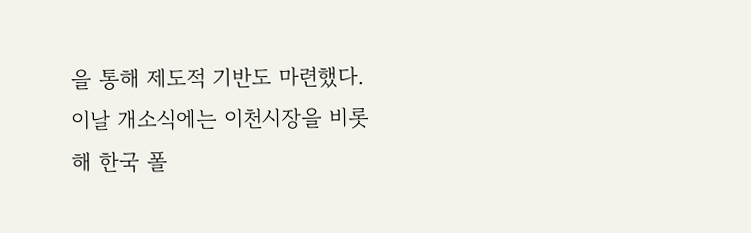을 통해 제도적 기반도 마련했다. 이날 개소식에는 이천시장을 비롯해 한국 폴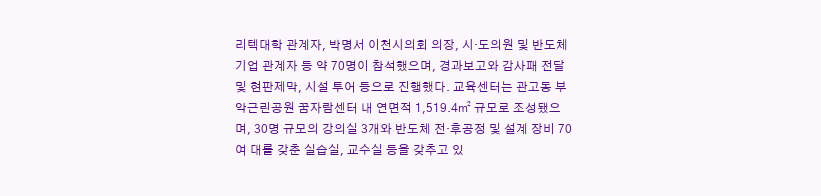리텍대학 관계자, 박명서 이천시의회 의장, 시‧도의원 및 반도체기업 관계자 등 약 70명이 참석했으며, 경과보고와 감사패 전달 및 현판제막, 시설 투어 등으로 진행했다. 교육센터는 관고동 부악근린공원 꿈자람센터 내 연면적 1,519.4㎡ 규모로 조성됐으며, 30명 규모의 강의실 3개와 반도체 전·후공정 및 설계 장비 70여 대를 갖춘 실습실, 교수실 등을 갖추고 있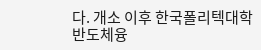다. 개소 이후 한국폴리텍대학 반도체융